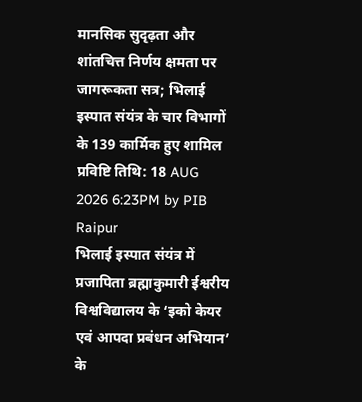मानसिक सुदृढ़ता और शांतचित्त निर्णय क्षमता पर जागरूकता सत्र; भिलाई इस्पात संयंत्र के चार विभागों के 139 कार्मिक हुए शामिल
प्रविष्टि तिथि: 18 AUG 2026 6:23PM by PIB Raipur
भिलाई इस्पात संयंत्र में प्रजापिता ब्रह्माकुमारी ईश्वरीय विश्वविद्यालय के ‘इको केयर एवं आपदा प्रबंधन अभियान’ के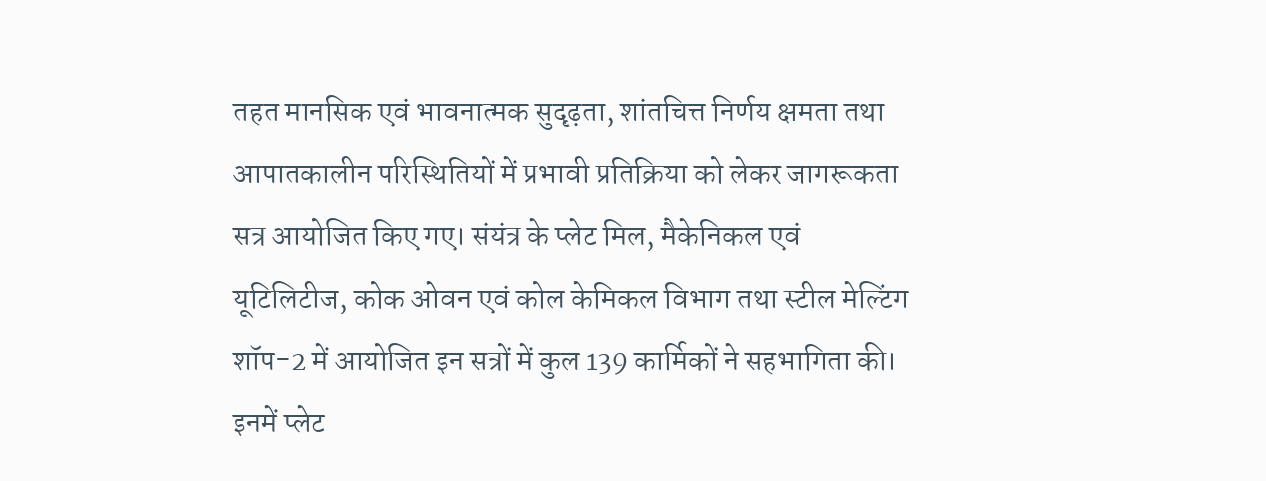तहत मानसिक एवं भावनात्मक सुदृढ़ता, शांतचित्त निर्णय क्षमता तथा आपातकालीन परिस्थितियों में प्रभावी प्रतिक्रिया को लेकर जागरूकता सत्र आयोजित किए गए। संयंत्र के प्लेट मिल, मैकेनिकल एवं यूटिलिटीज, कोक ओवन एवं कोल केमिकल विभाग तथा स्टील मेल्टिंग शॉप-2 में आयोजित इन सत्रों में कुल 139 कार्मिकों ने सहभागिता की। इनमें प्लेट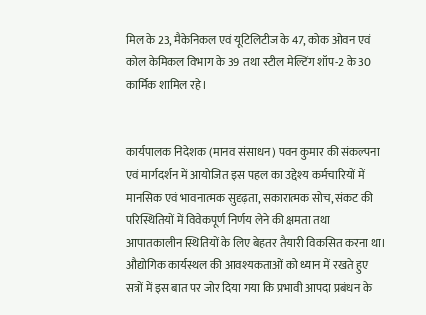मिल के 23, मैकेनिकल एवं यूटिलिटीज के 47, कोक ओवन एवं कोल केमिकल विभाग के 39 तथा स्टील मेल्टिंग शॉप-2 के 30 कार्मिक शामिल रहे।


कार्यपालक निदेशक (मानव संसाधन) पवन कुमार की संकल्पना एवं मार्गदर्शन में आयोजित इस पहल का उद्देश्य कर्मचारियों में मानसिक एवं भावनात्मक सुदृढ़ता, सकारात्मक सोच, संकट की परिस्थितियों में विवेकपूर्ण निर्णय लेने की क्षमता तथा आपातकालीन स्थितियों के लिए बेहतर तैयारी विकसित करना था। औद्योगिक कार्यस्थल की आवश्यकताओं को ध्यान में रखते हुए सत्रों में इस बात पर जोर दिया गया कि प्रभावी आपदा प्रबंधन के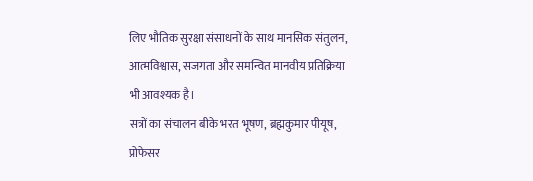लिए भौतिक सुरक्षा संसाधनों के साथ मानसिक संतुलन, आत्मविश्वास, सजगता और समन्वित मानवीय प्रतिक्रिया भी आवश्यक है।
सत्रों का संचालन बीके भरत भूषण, ब्रह्मकुमार पीयूष, प्रोफेसर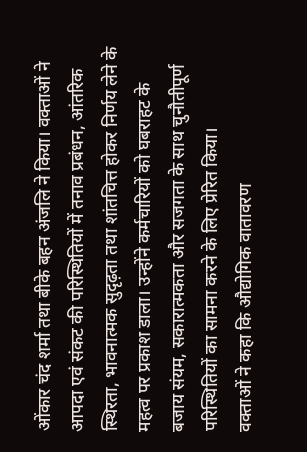ओंकार चंद शर्मा तथा बीके बहन अंजलि ने किया। वक्ताओं ने आपदा एवं संकट की परिस्थितियों में तनाव प्रबंधन, आंतरिक स्थिरता, भावनात्मक सुदृढ़ता तथा शांतचित्त होकर निर्णय लेने के महत्व पर प्रकाश डाला। उन्होंने कर्मचारियों को घबराहट के बजाय संयम, सकारात्मकता और सजगता के साथ चुनौतीपूर्ण परिस्थितियों का सामना करने के लिए प्रेरित किया।
वक्ताओं ने कहा कि औद्योगिक वातावरण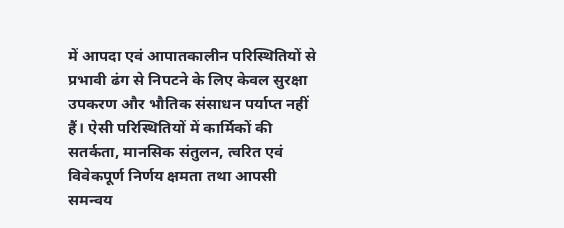में आपदा एवं आपातकालीन परिस्थितियों से प्रभावी ढंग से निपटने के लिए केवल सुरक्षा उपकरण और भौतिक संसाधन पर्याप्त नहीं हैं। ऐसी परिस्थितियों में कार्मिकों की सतर्कता, मानसिक संतुलन, त्वरित एवं विवेकपूर्ण निर्णय क्षमता तथा आपसी समन्वय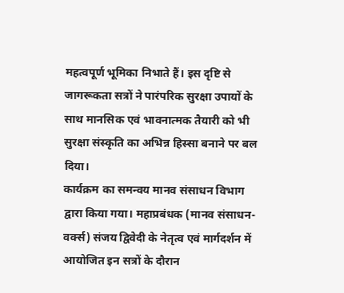महत्वपूर्ण भूमिका निभाते हैं। इस दृष्टि से जागरूकता सत्रों ने पारंपरिक सुरक्षा उपायों के साथ मानसिक एवं भावनात्मक तैयारी को भी सुरक्षा संस्कृति का अभिन्न हिस्सा बनाने पर बल दिया।
कार्यक्रम का समन्वय मानव संसाधन विभाग द्वारा किया गया। महाप्रबंधक (मानव संसाधन-वर्क्स) संजय द्विवेदी के नेतृत्व एवं मार्गदर्शन में आयोजित इन सत्रों के दौरान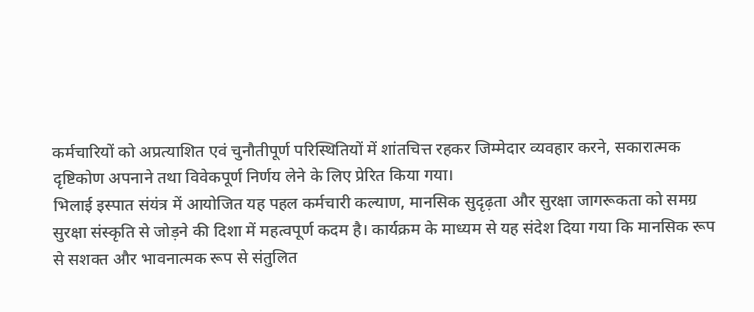कर्मचारियों को अप्रत्याशित एवं चुनौतीपूर्ण परिस्थितियों में शांतचित्त रहकर जिम्मेदार व्यवहार करने, सकारात्मक दृष्टिकोण अपनाने तथा विवेकपूर्ण निर्णय लेने के लिए प्रेरित किया गया।
भिलाई इस्पात संयंत्र में आयोजित यह पहल कर्मचारी कल्याण, मानसिक सुदृढ़ता और सुरक्षा जागरूकता को समग्र सुरक्षा संस्कृति से जोड़ने की दिशा में महत्वपूर्ण कदम है। कार्यक्रम के माध्यम से यह संदेश दिया गया कि मानसिक रूप से सशक्त और भावनात्मक रूप से संतुलित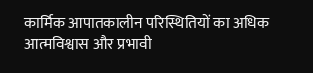कार्मिक आपातकालीन परिस्थितियों का अधिक आत्मविश्वास और प्रभावी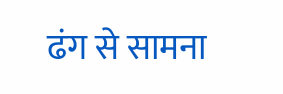ढंग से सामना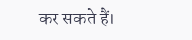कर सकते हैं।